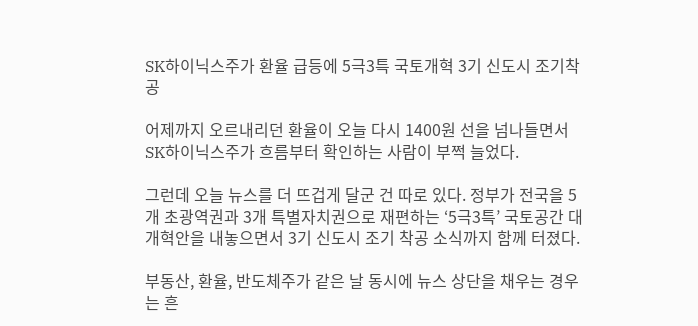SK하이닉스주가 환율 급등에 5극3특 국토개혁 3기 신도시 조기착공

어제까지 오르내리던 환율이 오늘 다시 1400원 선을 넘나들면서 SK하이닉스주가 흐름부터 확인하는 사람이 부쩍 늘었다.

그런데 오늘 뉴스를 더 뜨겁게 달군 건 따로 있다. 정부가 전국을 5개 초광역권과 3개 특별자치권으로 재편하는 ‘5극3특’ 국토공간 대개혁안을 내놓으면서 3기 신도시 조기 착공 소식까지 함께 터졌다.

부동산, 환율, 반도체주가 같은 날 동시에 뉴스 상단을 채우는 경우는 흔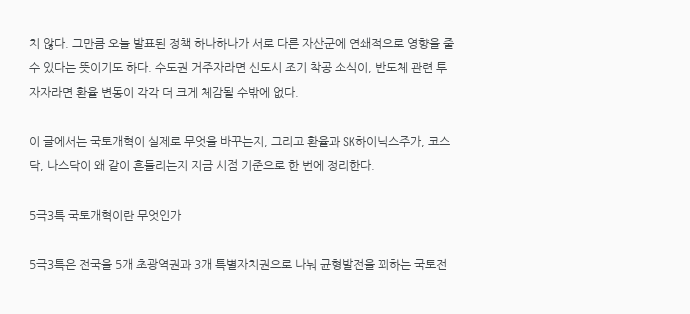치 않다. 그만큼 오늘 발표된 정책 하나하나가 서로 다른 자산군에 연쇄적으로 영향을 줄 수 있다는 뜻이기도 하다. 수도권 거주자라면 신도시 조기 착공 소식이, 반도체 관련 투자자라면 환율 변동이 각각 더 크게 체감될 수밖에 없다.

이 글에서는 국토개혁이 실제로 무엇을 바꾸는지, 그리고 환율과 SK하이닉스주가, 코스닥, 나스닥이 왜 같이 흔들리는지 지금 시점 기준으로 한 번에 정리한다.

5극3특 국토개혁이란 무엇인가

5극3특은 전국을 5개 초광역권과 3개 특별자치권으로 나눠 균형발전을 꾀하는 국토전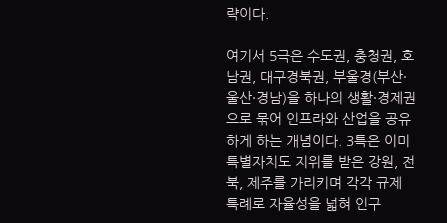략이다.

여기서 5극은 수도권, 충청권, 호남권, 대구경북권, 부울경(부산·울산·경남)을 하나의 생활·경제권으로 묶어 인프라와 산업을 공유하게 하는 개념이다. 3특은 이미 특별자치도 지위를 받은 강원, 전북, 제주를 가리키며 각각 규제 특례로 자율성을 넓혀 인구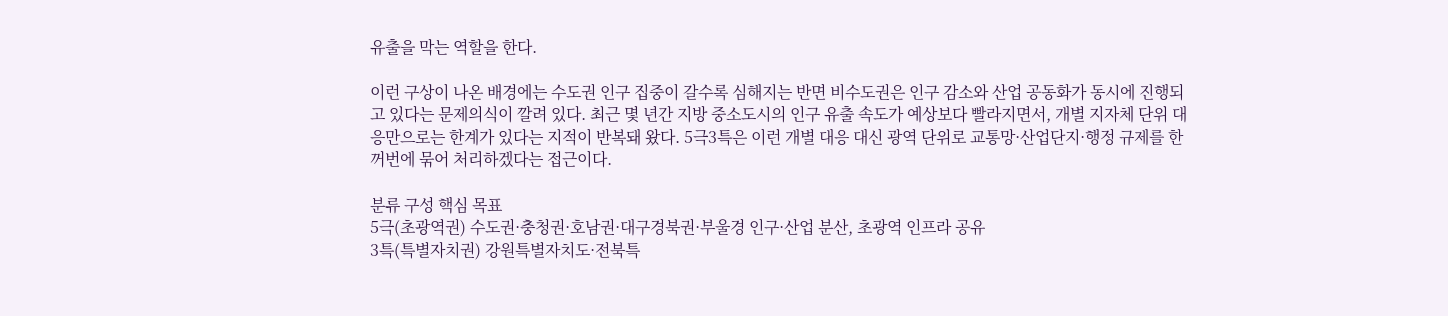유출을 막는 역할을 한다.

이런 구상이 나온 배경에는 수도권 인구 집중이 갈수록 심해지는 반면 비수도권은 인구 감소와 산업 공동화가 동시에 진행되고 있다는 문제의식이 깔려 있다. 최근 몇 년간 지방 중소도시의 인구 유출 속도가 예상보다 빨라지면서, 개별 지자체 단위 대응만으로는 한계가 있다는 지적이 반복돼 왔다. 5극3특은 이런 개별 대응 대신 광역 단위로 교통망·산업단지·행정 규제를 한꺼번에 묶어 처리하겠다는 접근이다.

분류 구성 핵심 목표
5극(초광역권) 수도권·충청권·호남권·대구경북권·부울경 인구·산업 분산, 초광역 인프라 공유
3특(특별자치권) 강원특별자치도·전북특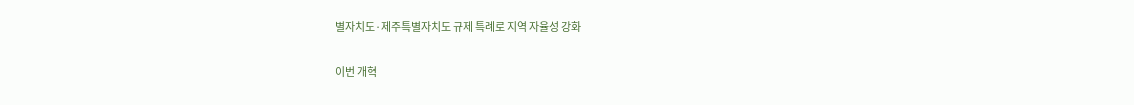별자치도·제주특별자치도 규제 특례로 지역 자율성 강화

이번 개혁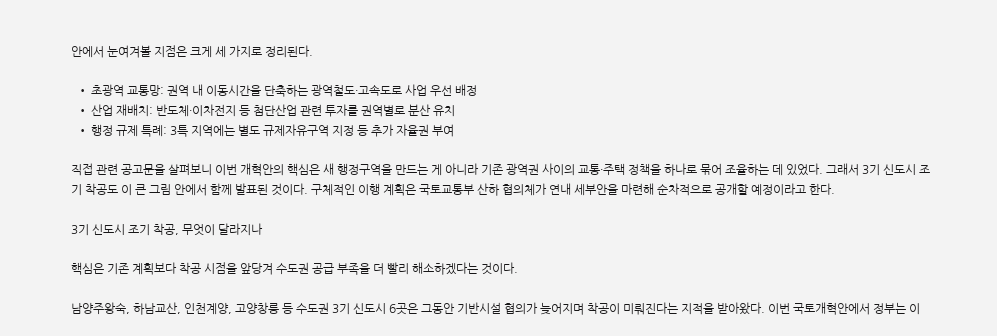안에서 눈여겨볼 지점은 크게 세 가지로 정리된다.

  • 초광역 교통망: 권역 내 이동시간을 단축하는 광역철도·고속도로 사업 우선 배정
  • 산업 재배치: 반도체·이차전지 등 첨단산업 관련 투자를 권역별로 분산 유치
  • 행정 규제 특례: 3특 지역에는 별도 규제자유구역 지정 등 추가 자율권 부여

직접 관련 공고문을 살펴보니 이번 개혁안의 핵심은 새 행정구역을 만드는 게 아니라 기존 광역권 사이의 교통·주택 정책을 하나로 묶어 조율하는 데 있었다. 그래서 3기 신도시 조기 착공도 이 큰 그림 안에서 함께 발표된 것이다. 구체적인 이행 계획은 국토교통부 산하 협의체가 연내 세부안을 마련해 순차적으로 공개할 예정이라고 한다.

3기 신도시 조기 착공, 무엇이 달라지나

핵심은 기존 계획보다 착공 시점을 앞당겨 수도권 공급 부족을 더 빨리 해소하겠다는 것이다.

남양주왕숙, 하남교산, 인천계양, 고양창릉 등 수도권 3기 신도시 6곳은 그동안 기반시설 협의가 늦어지며 착공이 미뤄진다는 지적을 받아왔다. 이번 국토개혁안에서 정부는 이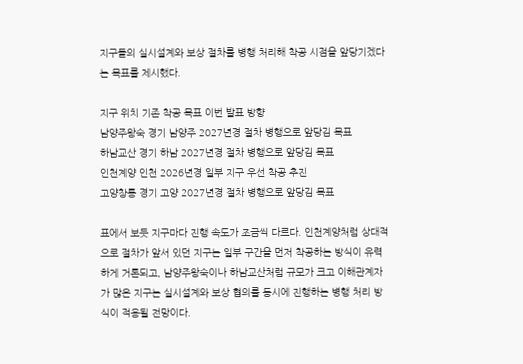지구들의 실시설계와 보상 절차를 병행 처리해 착공 시점을 앞당기겠다는 목표를 제시했다.

지구 위치 기존 착공 목표 이번 발표 방향
남양주왕숙 경기 남양주 2027년경 절차 병행으로 앞당김 목표
하남교산 경기 하남 2027년경 절차 병행으로 앞당김 목표
인천계양 인천 2026년경 일부 지구 우선 착공 추진
고양창릉 경기 고양 2027년경 절차 병행으로 앞당김 목표

표에서 보듯 지구마다 진행 속도가 조금씩 다르다. 인천계양처럼 상대적으로 절차가 앞서 있던 지구는 일부 구간을 먼저 착공하는 방식이 유력하게 거론되고, 남양주왕숙이나 하남교산처럼 규모가 크고 이해관계자가 많은 지구는 실시설계와 보상 협의를 동시에 진행하는 병행 처리 방식이 적용될 전망이다.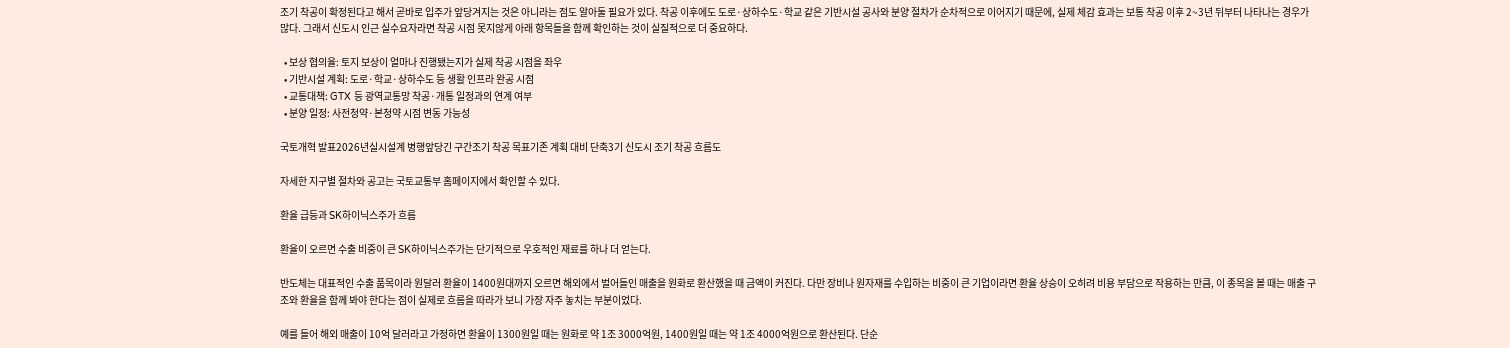조기 착공이 확정된다고 해서 곧바로 입주가 앞당겨지는 것은 아니라는 점도 알아둘 필요가 있다. 착공 이후에도 도로·상하수도·학교 같은 기반시설 공사와 분양 절차가 순차적으로 이어지기 때문에, 실제 체감 효과는 보통 착공 이후 2~3년 뒤부터 나타나는 경우가 많다. 그래서 신도시 인근 실수요자라면 착공 시점 못지않게 아래 항목들을 함께 확인하는 것이 실질적으로 더 중요하다.

  • 보상 협의율: 토지 보상이 얼마나 진행됐는지가 실제 착공 시점을 좌우
  • 기반시설 계획: 도로·학교·상하수도 등 생활 인프라 완공 시점
  • 교통대책: GTX 등 광역교통망 착공·개통 일정과의 연계 여부
  • 분양 일정: 사전청약·본청약 시점 변동 가능성

국토개혁 발표2026년실시설계 병행앞당긴 구간조기 착공 목표기존 계획 대비 단축3기 신도시 조기 착공 흐름도

자세한 지구별 절차와 공고는 국토교통부 홈페이지에서 확인할 수 있다.

환율 급등과 SK하이닉스주가 흐름

환율이 오르면 수출 비중이 큰 SK하이닉스주가는 단기적으로 우호적인 재료를 하나 더 얻는다.

반도체는 대표적인 수출 품목이라 원달러 환율이 1400원대까지 오르면 해외에서 벌어들인 매출을 원화로 환산했을 때 금액이 커진다. 다만 장비나 원자재를 수입하는 비중이 큰 기업이라면 환율 상승이 오히려 비용 부담으로 작용하는 만큼, 이 종목을 볼 때는 매출 구조와 환율을 함께 봐야 한다는 점이 실제로 흐름을 따라가 보니 가장 자주 놓치는 부분이었다.

예를 들어 해외 매출이 10억 달러라고 가정하면 환율이 1300원일 때는 원화로 약 1조 3000억원, 1400원일 때는 약 1조 4000억원으로 환산된다. 단순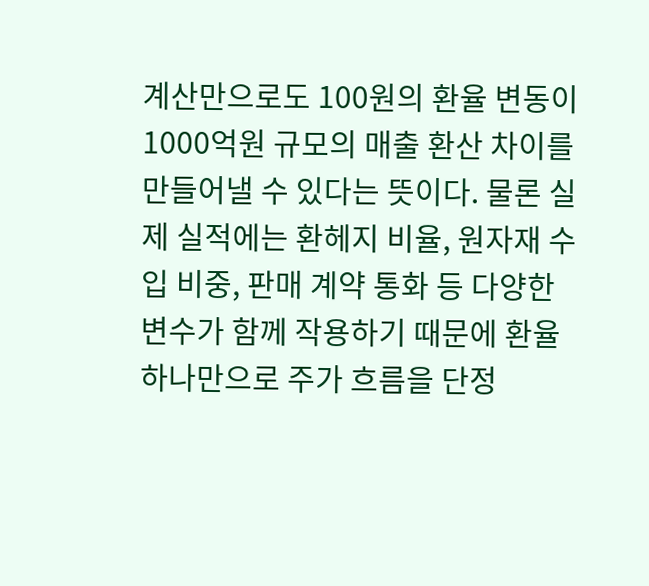계산만으로도 100원의 환율 변동이 1000억원 규모의 매출 환산 차이를 만들어낼 수 있다는 뜻이다. 물론 실제 실적에는 환헤지 비율, 원자재 수입 비중, 판매 계약 통화 등 다양한 변수가 함께 작용하기 때문에 환율 하나만으로 주가 흐름을 단정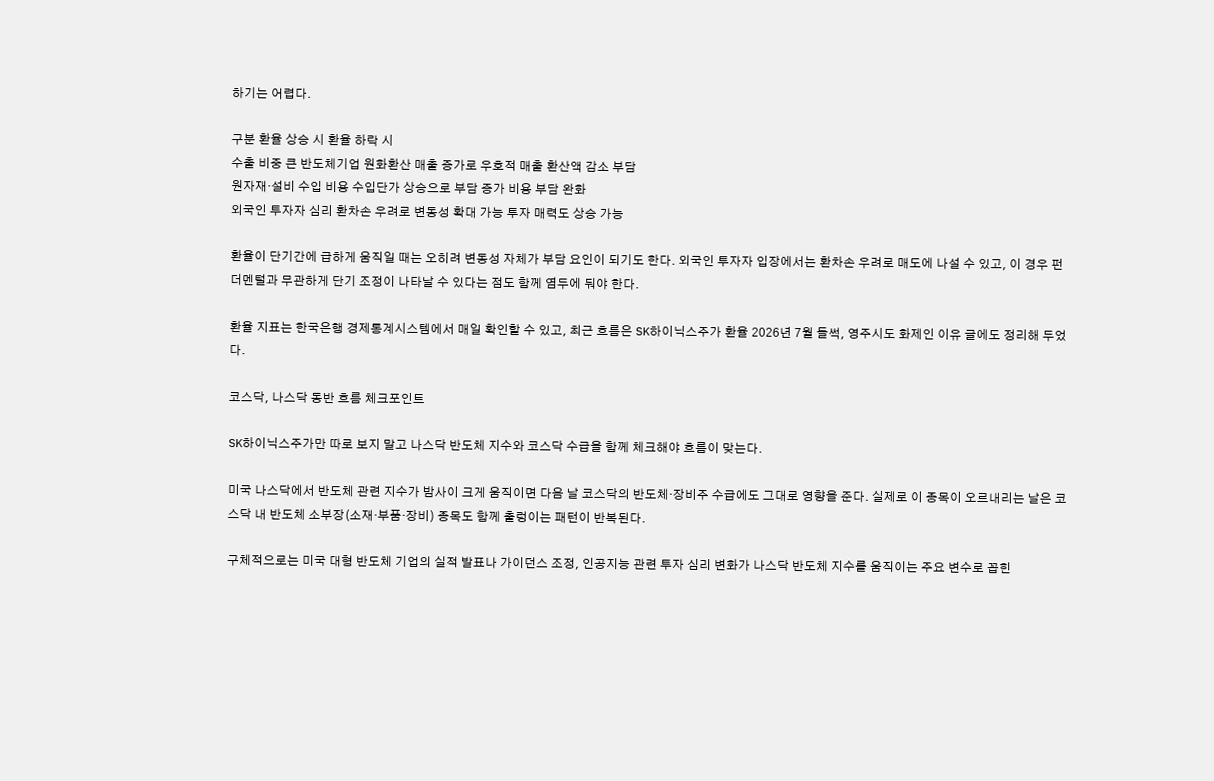하기는 어렵다.

구분 환율 상승 시 환율 하락 시
수출 비중 큰 반도체기업 원화환산 매출 증가로 우호적 매출 환산액 감소 부담
원자재·설비 수입 비용 수입단가 상승으로 부담 증가 비용 부담 완화
외국인 투자자 심리 환차손 우려로 변동성 확대 가능 투자 매력도 상승 가능

환율이 단기간에 급하게 움직일 때는 오히려 변동성 자체가 부담 요인이 되기도 한다. 외국인 투자자 입장에서는 환차손 우려로 매도에 나설 수 있고, 이 경우 펀더멘털과 무관하게 단기 조정이 나타날 수 있다는 점도 함께 염두에 둬야 한다.

환율 지표는 한국은행 경제통계시스템에서 매일 확인할 수 있고, 최근 흐름은 SK하이닉스주가 환율 2026년 7월 들썩, 영주시도 화제인 이유 글에도 정리해 두었다.

코스닥, 나스닥 동반 흐름 체크포인트

SK하이닉스주가만 따로 보지 말고 나스닥 반도체 지수와 코스닥 수급을 함께 체크해야 흐름이 맞는다.

미국 나스닥에서 반도체 관련 지수가 밤사이 크게 움직이면 다음 날 코스닥의 반도체·장비주 수급에도 그대로 영향을 준다. 실제로 이 종목이 오르내리는 날은 코스닥 내 반도체 소부장(소재·부품·장비) 종목도 함께 출렁이는 패턴이 반복된다.

구체적으로는 미국 대형 반도체 기업의 실적 발표나 가이던스 조정, 인공지능 관련 투자 심리 변화가 나스닥 반도체 지수를 움직이는 주요 변수로 꼽힌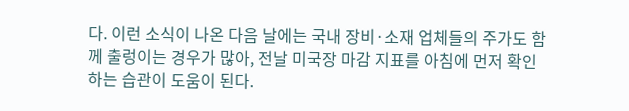다. 이런 소식이 나온 다음 날에는 국내 장비·소재 업체들의 주가도 함께 출렁이는 경우가 많아, 전날 미국장 마감 지표를 아침에 먼저 확인하는 습관이 도움이 된다.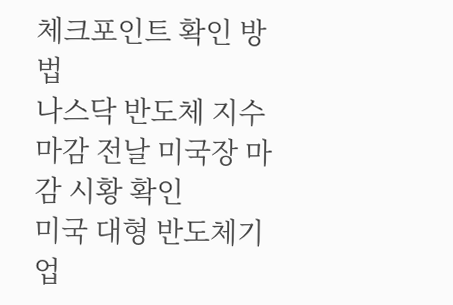체크포인트 확인 방법
나스닥 반도체 지수 마감 전날 미국장 마감 시황 확인
미국 대형 반도체기업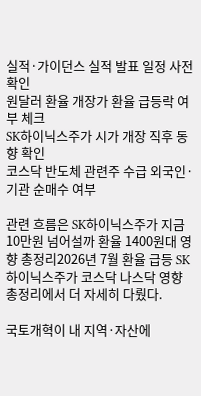실적·가이던스 실적 발표 일정 사전 확인
원달러 환율 개장가 환율 급등락 여부 체크
SK하이닉스주가 시가 개장 직후 동향 확인
코스닥 반도체 관련주 수급 외국인·기관 순매수 여부

관련 흐름은 SK하이닉스주가 지금 10만원 넘어설까 환율 1400원대 영향 총정리2026년 7월 환율 급등 SK하이닉스주가 코스닥 나스닥 영향 총정리에서 더 자세히 다뤘다.

국토개혁이 내 지역·자산에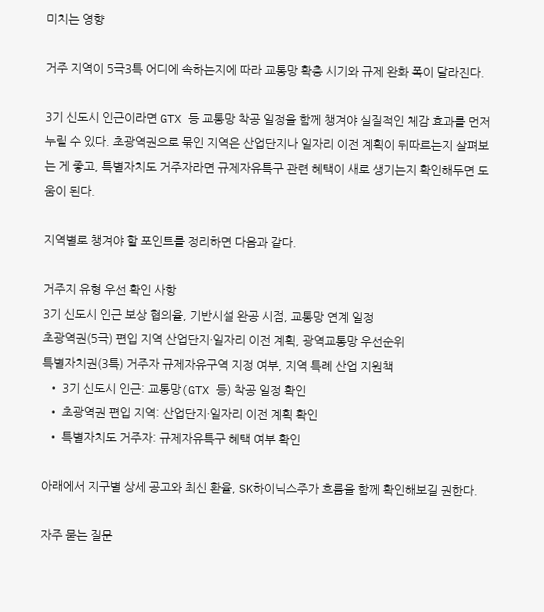미치는 영향

거주 지역이 5극3특 어디에 속하는지에 따라 교통망 확충 시기와 규제 완화 폭이 달라진다.

3기 신도시 인근이라면 GTX 등 교통망 착공 일정을 함께 챙겨야 실질적인 체감 효과를 먼저 누릴 수 있다. 초광역권으로 묶인 지역은 산업단지나 일자리 이전 계획이 뒤따르는지 살펴보는 게 좋고, 특별자치도 거주자라면 규제자유특구 관련 혜택이 새로 생기는지 확인해두면 도움이 된다.

지역별로 챙겨야 할 포인트를 정리하면 다음과 같다.

거주지 유형 우선 확인 사항
3기 신도시 인근 보상 협의율, 기반시설 완공 시점, 교통망 연계 일정
초광역권(5극) 편입 지역 산업단지·일자리 이전 계획, 광역교통망 우선순위
특별자치권(3특) 거주자 규제자유구역 지정 여부, 지역 특례 산업 지원책
  • 3기 신도시 인근: 교통망(GTX 등) 착공 일정 확인
  • 초광역권 편입 지역: 산업단지·일자리 이전 계획 확인
  • 특별자치도 거주자: 규제자유특구 혜택 여부 확인

아래에서 지구별 상세 공고와 최신 환율, SK하이닉스주가 흐름을 함께 확인해보길 권한다.

자주 묻는 질문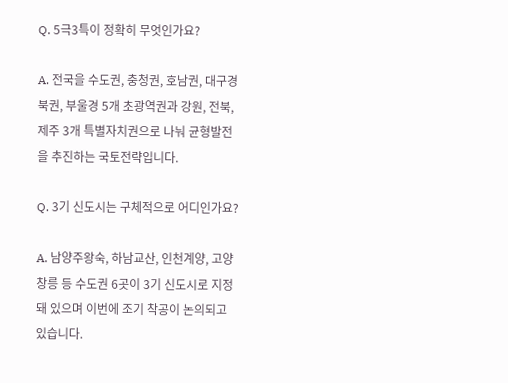Q. 5극3특이 정확히 무엇인가요?

A. 전국을 수도권, 충청권, 호남권, 대구경북권, 부울경 5개 초광역권과 강원, 전북, 제주 3개 특별자치권으로 나눠 균형발전을 추진하는 국토전략입니다.

Q. 3기 신도시는 구체적으로 어디인가요?

A. 남양주왕숙, 하남교산, 인천계양, 고양창릉 등 수도권 6곳이 3기 신도시로 지정돼 있으며 이번에 조기 착공이 논의되고 있습니다.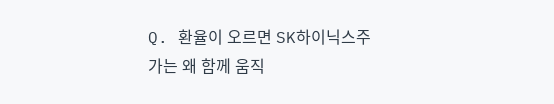Q. 환율이 오르면 SK하이닉스주가는 왜 함께 움직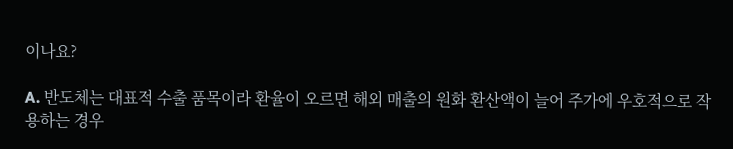이나요?

A. 반도체는 대표적 수출 품목이라 환율이 오르면 해외 매출의 원화 환산액이 늘어 주가에 우호적으로 작용하는 경우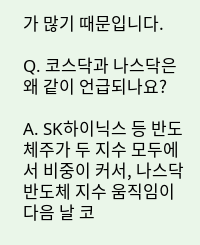가 많기 때문입니다.

Q. 코스닥과 나스닥은 왜 같이 언급되나요?

A. SK하이닉스 등 반도체주가 두 지수 모두에서 비중이 커서, 나스닥 반도체 지수 움직임이 다음 날 코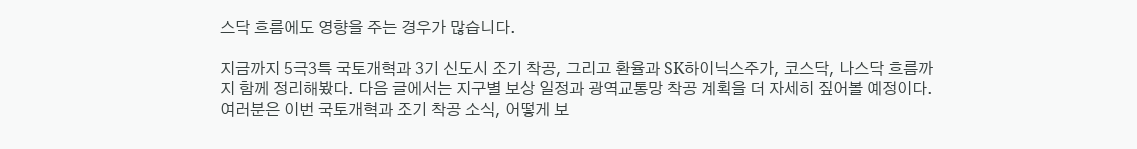스닥 흐름에도 영향을 주는 경우가 많습니다.

지금까지 5극3특 국토개혁과 3기 신도시 조기 착공, 그리고 환율과 SK하이닉스주가, 코스닥, 나스닥 흐름까지 함께 정리해봤다. 다음 글에서는 지구별 보상 일정과 광역교통망 착공 계획을 더 자세히 짚어볼 예정이다. 여러분은 이번 국토개혁과 조기 착공 소식, 어떻게 보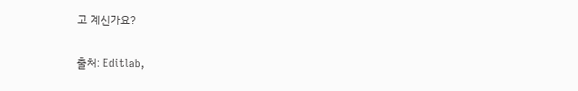고 계신가요?

출처: Editlab,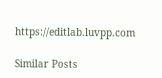https://editlab.luvpp.com

Similar Posts